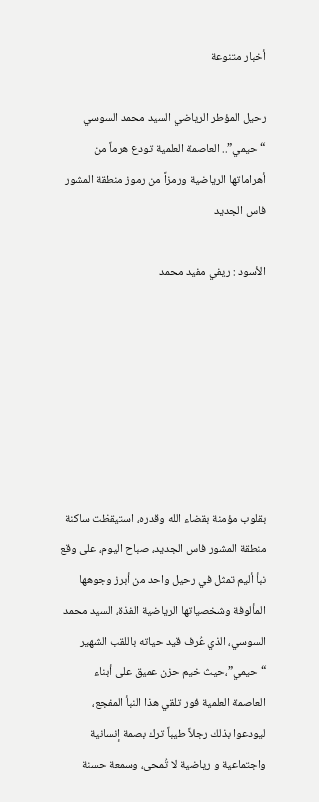أخبار متنوعة

رحيل المؤطر الرياضي السيد محمد السوسي “حيمي”.. العاصمة العلمية تودع هرماً من أهراماتها الرياضية ورمزاً من رموز منطقة المشور فاس الجديد

الأسود : ريفي مفيد محمد







بقلوب مؤمنة بقضاء الله وقدره، استيقظت ساكنة منطقة المشور فاس الجديد، صباح اليوم، على وقع نبأ أليم تمثل في رحيل واحد من أبرز وجوهها المألوفة وشخصياتها الرياضية الفذة، السيد محمد السوسي، الذي عُرف قيد حياته باللقب الشهير “حيمي”،حيث خيم حزن عميق على أبناء العاصمة العلمية فور تلقي هذا النبأ المفجع، ليودعوا بذلك رجلاً طيباً ترك بصمة إنسانية واجتماعية و رياضية لا تُمحى، وسمعة حسنة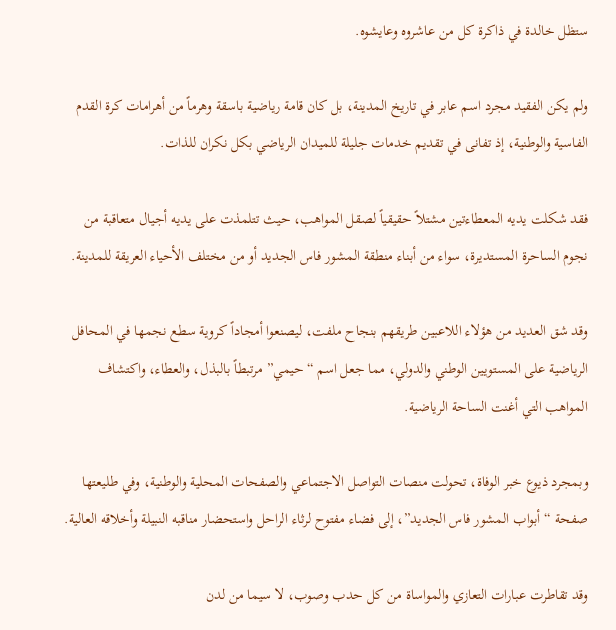ستظل خالدة في ذاكرة كل من عاشروه وعايشوه.

ولم يكن الفقيد مجرد اسم عابر في تاريخ المدينة، بل كان قامة رياضية باسقة وهرماً من أهرامات كرة القدم الفاسية والوطنية، إذ تفانى في تقديم خدمات جليلة للميدان الرياضي بكل نكران للذات.

فقد شكلت يديه المعطاءتين مشتلاً حقيقياً لصقل المواهب، حيث تتلمذت على يديه أجيال متعاقبة من نجوم الساحرة المستديرة، سواء من أبناء منطقة المشور فاس الجديد أو من مختلف الأحياء العريقة للمدينة.

وقد شق العديد من هؤلاء اللاعبين طريقهم بنجاح ملفت، ليصنعوا أمجاداً كروية سطع نجمها في المحافل الرياضية على المستويين الوطني والدولي، مما جعل اسم “حيمي” مرتبطاً بالبذل، والعطاء، واكتشاف المواهب التي أغنت الساحة الرياضية.

وبمجرد ذيوع خبر الوفاة، تحولت منصات التواصل الاجتماعي والصفحات المحلية والوطنية، وفي طليعتها صفحة “أبواب المشور فاس الجديد”، إلى فضاء مفتوح لرثاء الراحل واستحضار مناقبه النبيلة وأخلاقه العالية.

وقد تقاطرت عبارات التعازي والمواساة من كل حدب وصوب، لا سيما من لدن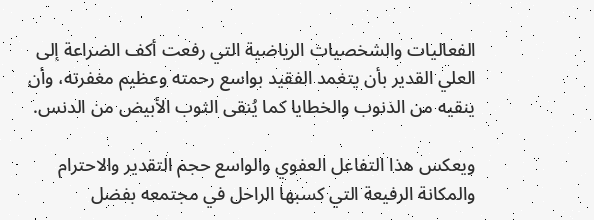الفعاليات والشخصيات الرياضية التي رفعت أكف الضراعة إلى العلي القدير بأن يتغمد الفقيد بواسع رحمته وعظيم مغفرته، وأن ينقيه من الذنوب والخطايا كما يُنقى الثوب الأبيض من الدنس.

ويعكس هذا التفاعل العفوي والواسع حجم التقدير والاحترام والمكانة الرفيعة التي كسبها الراحل في مجتمعه بفضل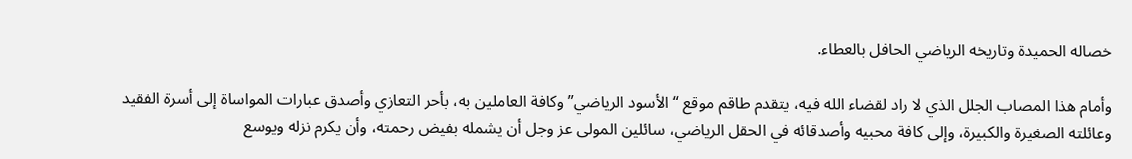خصاله الحميدة وتاريخه الرياضي الحافل بالعطاء.

وأمام هذا المصاب الجلل الذي لا راد لقضاء الله فيه، يتقدم طاقم موقع “الأسود الرياضي” وكافة العاملين به، بأحر التعازي وأصدق عبارات المواساة إلى أسرة الفقيد وعائلته الصغيرة والكبيرة، وإلى كافة محبيه وأصدقائه في الحقل الرياضي، سائلين المولى عز وجل أن يشمله بفيض رحمته، وأن يكرم نزله ويوسع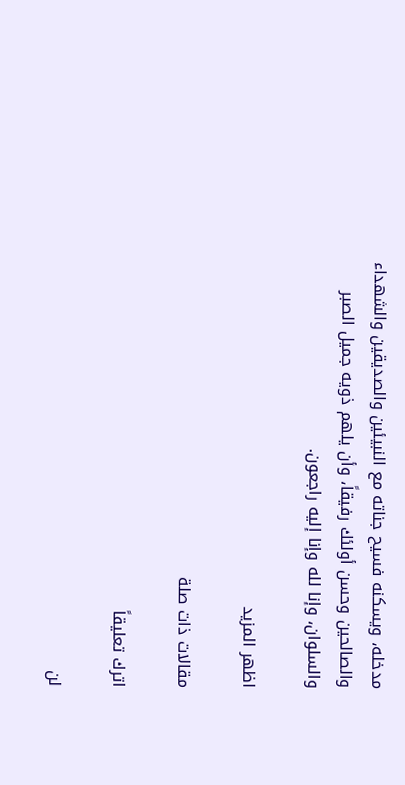مدخله، ويسكنه فسيح جناته مع النبيئين والصديقين والشهداء والصالحين وحسن أولئك رفيقاً، وأن يلهم ذويه جميل الصبر والسلوان، وإنا لله وإنا إليه راجعون.

اظهر المزيد

مقالات ذات صلة

اترك تعليقاً

لن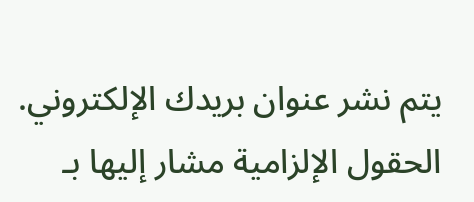يتم نشر عنوان بريدك الإلكتروني. الحقول الإلزامية مشار إليها بـ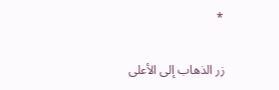*

زر الذهاب إلى الأعلى